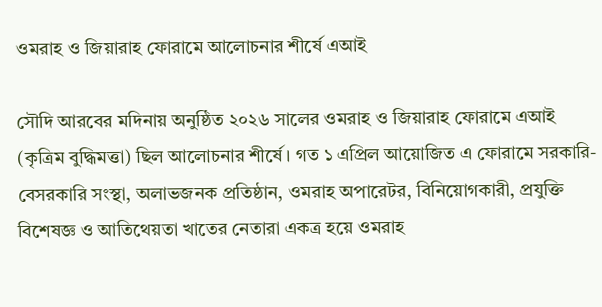ওমরাহ ও জিয়ারাহ ফোরামে আলোচনার শীর্ষে এআই

সৌদি আরবের মদিনায় অনুষ্ঠিত ২০২৬ সালের ওমরাহ ও জিয়ারাহ ফোরামে এআই (কৃত্রিম বুদ্ধিমত্তা) ছিল আলোচনার শীর্ষে। গত ১ এপ্রিল আয়োজিত এ ফোরামে সরকারি-বেসরকারি সংস্থা, অলাভজনক প্রতিষ্ঠান, ওমরাহ অপারেটর, বিনিয়োগকারী, প্রযুক্তি বিশেষজ্ঞ ও আতিথেয়তা খাতের নেতারা একত্র হয়ে ওমরাহ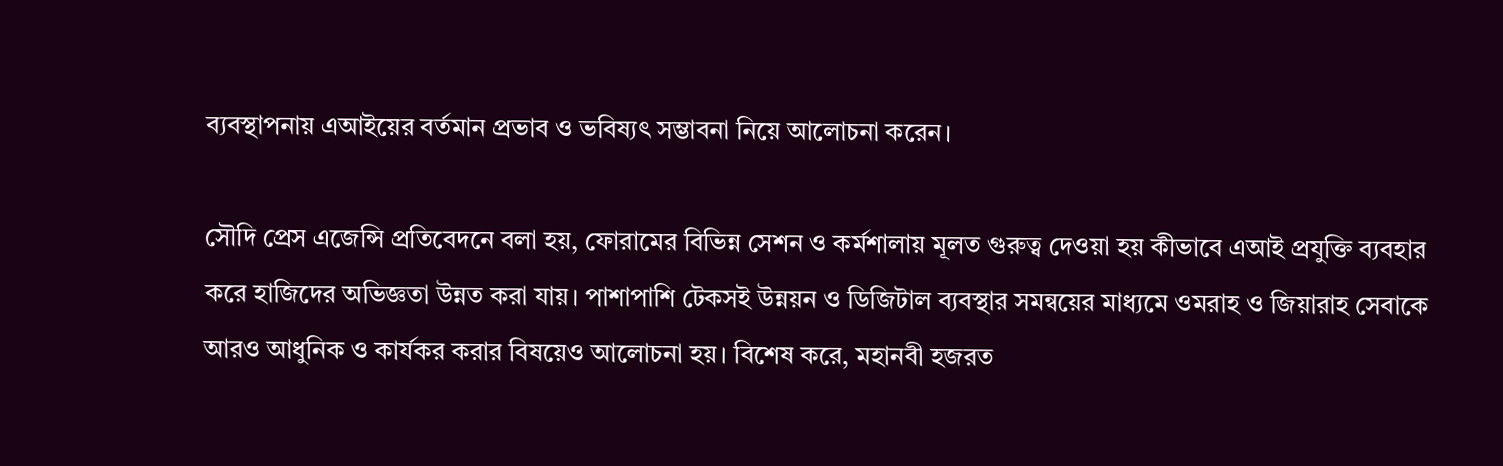ব্যবস্থাপনায় এআইয়ের বর্তমান প্রভাব ও ভবিষ্যৎ সম্ভাবনা নিয়ে আলোচনা করেন।

সৌদি প্রেস এজেন্সি প্রতিবেদনে বলা হয়, ফোরামের বিভিন্ন সেশন ও কর্মশালায় মূলত গুরুত্ব দেওয়া হয় কীভাবে এআই প্রযুক্তি ব্যবহার করে হাজিদের অভিজ্ঞতা উন্নত করা যায়। পাশাপাশি টেকসই উন্নয়ন ও ডিজিটাল ব্যবস্থার সমন্বয়ের মাধ্যমে ওমরাহ ও জিয়ারাহ সেবাকে আরও আধুনিক ও কার্যকর করার বিষয়েও আলোচনা হয়। বিশেষ করে, মহানবী হজরত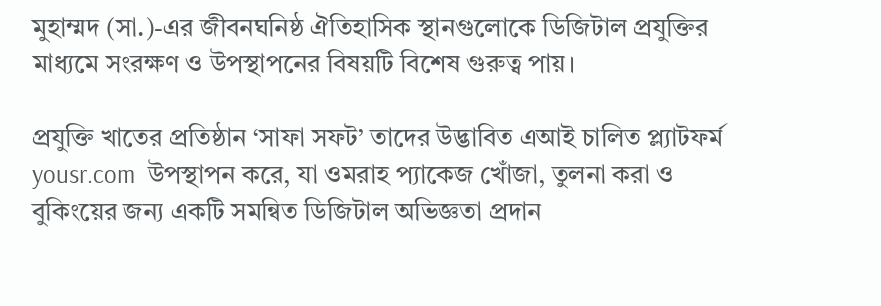মুহাম্মদ (সা.)-এর জীবনঘনিষ্ঠ ঐতিহাসিক স্থানগুলোকে ডিজিটাল প্রযুক্তির মাধ্যমে সংরক্ষণ ও উপস্থাপনের বিষয়টি বিশেষ গুরুত্ব পায়।

প্রযুক্তি খাতের প্রতিষ্ঠান ‘সাফা সফট’ তাদের উদ্ভাবিত এআই চালিত প্ল্যাটফর্ম yousr.com  উপস্থাপন করে, যা ওমরাহ প্যাকেজ খোঁজা, তুলনা করা ও বুকিংয়ের জন্য একটি সমন্বিত ডিজিটাল অভিজ্ঞতা প্রদান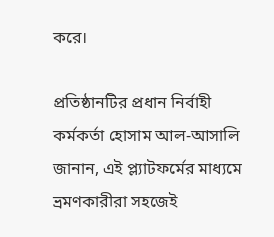করে।

প্রতিষ্ঠানটির প্রধান নির্বাহী কর্মকর্তা হোসাম আল-আসালি জানান, এই প্ল্যাটফর্মের মাধ্যমে ভ্রমণকারীরা সহজেই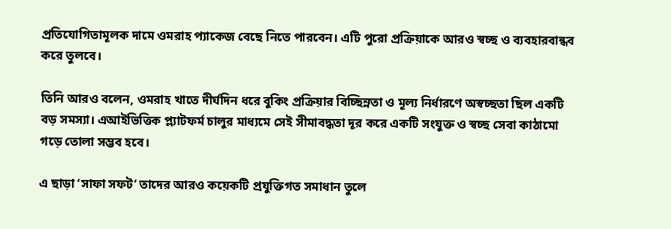প্রতিযোগিতামূলক দামে ওমরাহ প্যাকেজ বেছে নিতে পারবেন। এটি পুরো প্রক্রিয়াকে আরও স্বচ্ছ ও ব্যবহারবান্ধব করে তুলবে।

তিনি আরও বলেন, ওমরাহ খাতে দীর্ঘদিন ধরে বুকিং প্রক্রিয়ার বিচ্ছিন্নতা ও মূল্য নির্ধারণে অস্বচ্ছতা ছিল একটি বড় সমস্যা। এআইভিত্তিক প্ল্যাটফর্ম চালুর মাধ্যমে সেই সীমাবদ্ধতা দূর করে একটি সংযুক্ত ও স্বচ্ছ সেবা কাঠামো গড়ে তোলা সম্ভব হবে।

এ ছাড়া ‘সাফা সফট’ তাদের আরও কয়েকটি প্রযুক্তিগত সমাধান তুলে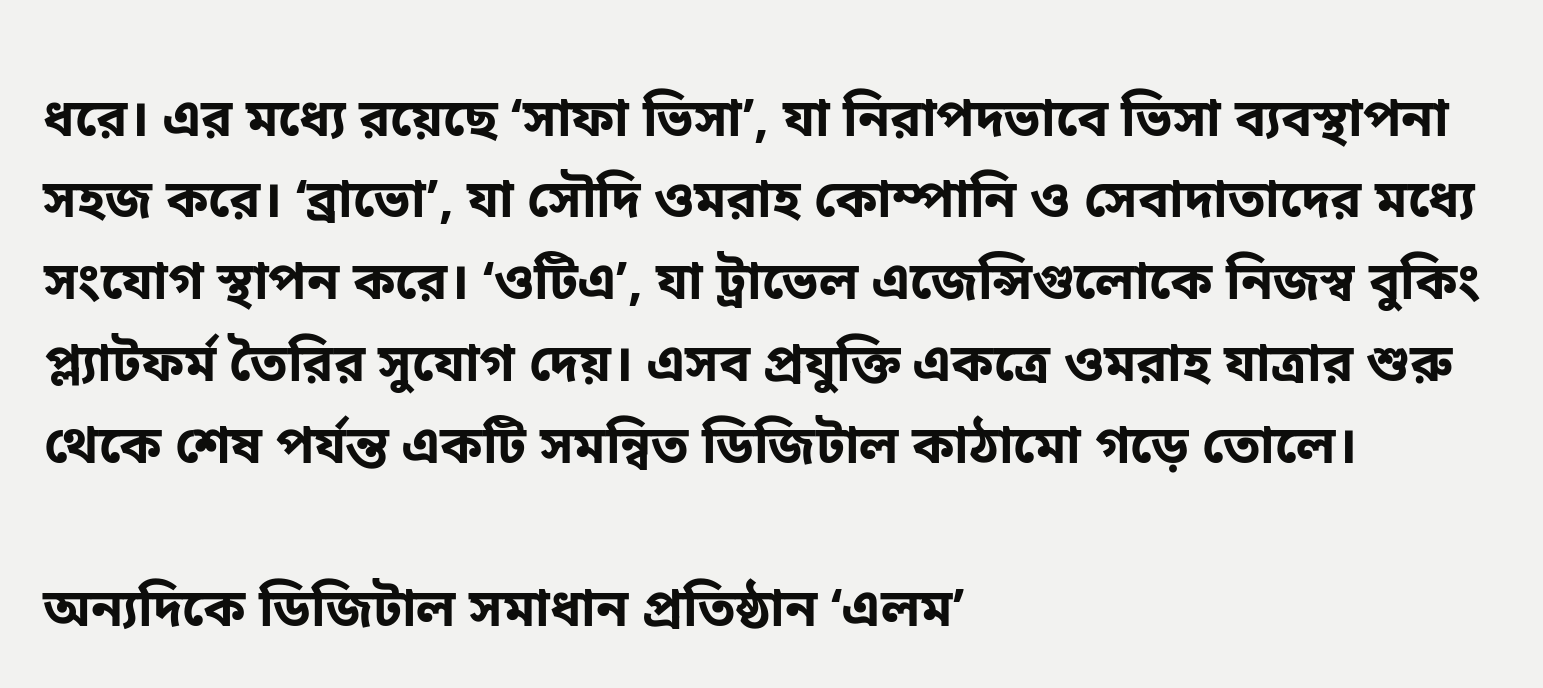ধরে। এর মধ্যে রয়েছে ‘সাফা ভিসা’, যা নিরাপদভাবে ভিসা ব্যবস্থাপনা সহজ করে। ‘ব্রাভো’, যা সৌদি ওমরাহ কোম্পানি ও সেবাদাতাদের মধ্যে সংযোগ স্থাপন করে। ‘ওটিএ’, যা ট্রাভেল এজেন্সিগুলোকে নিজস্ব বুকিং প্ল্যাটফর্ম তৈরির সুযোগ দেয়। এসব প্রযুক্তি একত্রে ওমরাহ যাত্রার শুরু থেকে শেষ পর্যন্ত একটি সমন্বিত ডিজিটাল কাঠামো গড়ে তোলে।

অন্যদিকে ডিজিটাল সমাধান প্রতিষ্ঠান ‘এলম’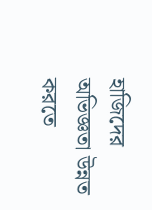হাজিদের অভিজ্ঞতা উন্নত করতে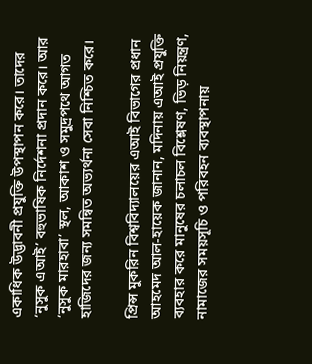একাধিক উদ্ভাবনী প্রযুক্তি উপস্থাপন করে। তাদের ‘নুসুক এআই’ বহুভাষিক নির্দেশনা প্রদান করে। আর ‘নুসুক মারহাবা’ স্থল, আকাশ ও সমুদ্রপথে আগত হাজিদের জন্য সমন্বিত অভ্যর্থনা সেবা নিশ্চিত করে।

প্রিন্স মুকরিন বিশ্ববিদ্যালয়ের এআই বিভাগের প্রধান আহমেদ আল-হায়েক জানান, মদিনায় এআই প্রযুক্তি ব্যবহার করে মানুষের চলাচল বিশ্লেষণ, ভিড় নিয়ন্ত্রণ, নামাজের সময়সূচি ও পরিবহন ব্যবস্থাপনায়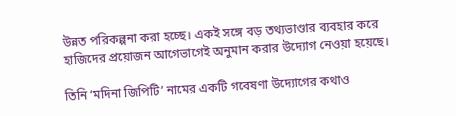উন্নত পরিকল্পনা করা হচ্ছে। একই সঙ্গে বড় তথ্যভাণ্ডার ব্যবহার করে হাজিদের প্রয়োজন আগেভাগেই অনুমান করার উদ্যোগ নেওয়া হয়েছে।

তিনি ‘মদিনা জিপিটি’ নামের একটি গবেষণা উদ্যোগের কথাও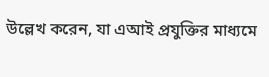উল্লেখ করেন, যা এআই প্রযুক্তির মাধ্যমে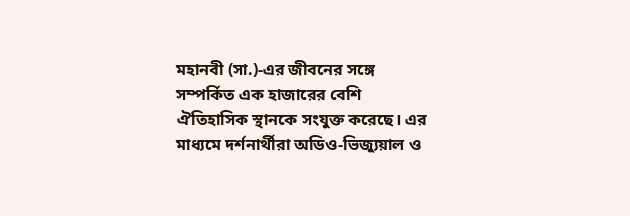মহানবী (সা.)-এর জীবনের সঙ্গে সম্পর্কিত এক হাজারের বেশি ঐতিহাসিক স্থানকে সংযুক্ত করেছে। এর মাধ্যমে দর্শনার্থীরা অডিও-ভিজ্যুয়াল ও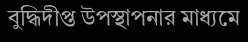বুদ্ধিদীপ্ত উপস্থাপনার মাধ্যমে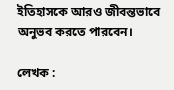ইতিহাসকে আরও জীবন্তভাবে অনুভব করতে পারবেন।

লেখক :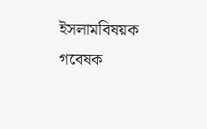ইসলামবিষয়ক গবেষক